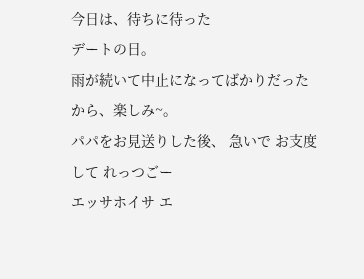今日は、待ちに待った
デートの日。
雨が続いて中止になってばかりだったから、楽しみ~。
パパをお見送りした後、 急いで お支度して れっつごー
エッサホイサ エ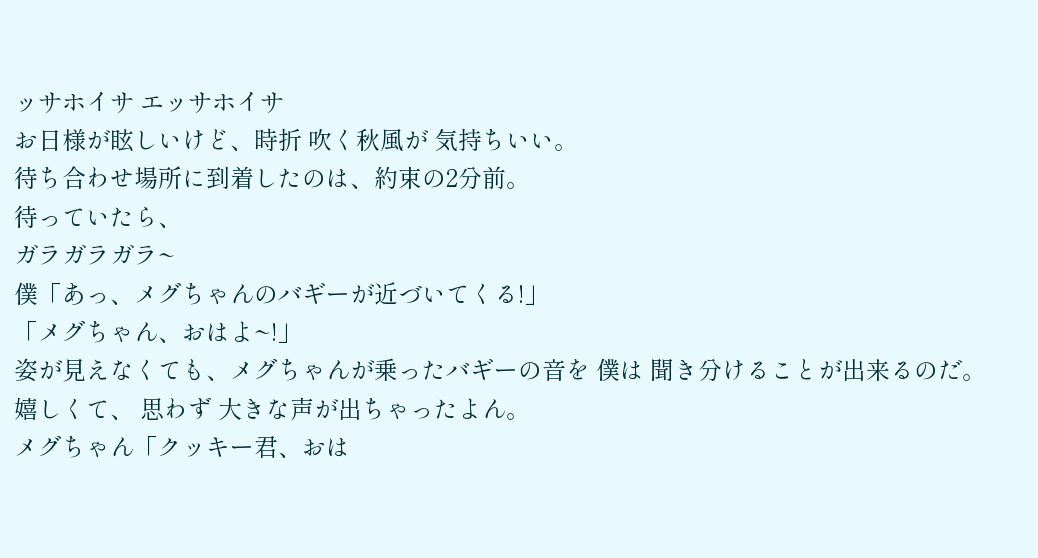ッサホイサ エッサホイサ
お日様が眩しいけど、時折 吹く秋風が 気持ちいい。
待ち合わせ場所に到着したのは、約束の2分前。
待っていたら、
ガラガラガラ~
僕「あっ、メグちゃんのバギーが近づいてくる!」
「メグちゃん、おはよ~!」
姿が見えなくても、メグちゃんが乗ったバギーの音を 僕は 聞き分けることが出来るのだ。
嬉しくて、 思わず 大きな声が出ちゃったよん。
メグちゃん「クッキー君、おは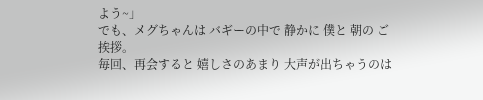よう~」
でも、メグちゃんは バギーの中で 静かに 僕と 朝の ご挨拶。
毎回、再会すると 嬉しさのあまり 大声が出ちゃうのは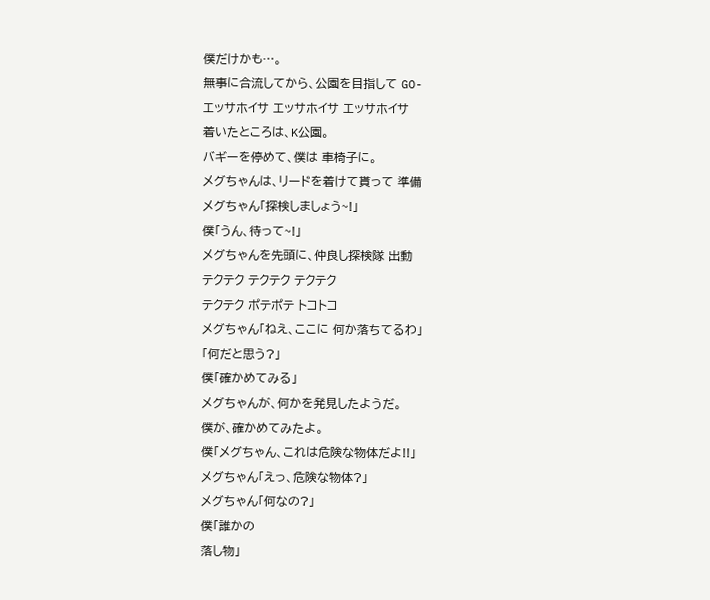僕だけかも…。
無事に合流してから、公園を目指して GO-
エッサホイサ エッサホイサ エッサホイサ
着いたところは、K公園。
バギーを停めて、僕は 車椅子に。
メグちゃんは、リードを着けて貰って 準備
メグちゃん「探検しましょう~!」
僕「うん、待って~!」
メグちゃんを先頭に、仲良し探検隊 出動
テクテク テクテク テクテク
テクテク ポテポテ トコトコ
メグちゃん「ねえ、ここに 何か落ちてるわ」
「何だと思う?」
僕「確かめてみる」
メグちゃんが、何かを発見したようだ。
僕が、確かめてみたよ。
僕「メグちゃん、これは危険な物体だよ!!」
メグちゃん「えっ、危険な物体?」
メグちゃん「何なの?」
僕「誰かの
落し物」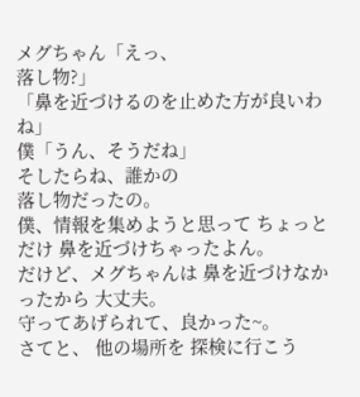メグちゃん「えっ、
落し物?」
「鼻を近づけるのを止めた方が良いわね」
僕「うん、そうだね」
そしたらね、誰かの
落し物だったの。
僕、情報を集めようと思って ちょっとだけ 鼻を近づけちゃったよん。
だけど、メグちゃんは 鼻を近づけなかったから 大丈夫。
守ってあげられて、良かった~。
さてと、 他の場所を 探検に行こう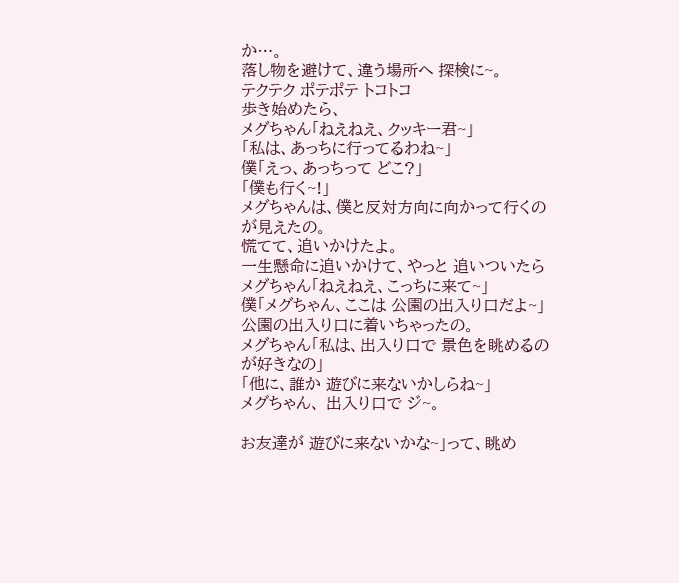か…。
落し物を避けて、違う場所へ 探検に~。
テクテク ポテポテ トコトコ
歩き始めたら、
メグちゃん「ねえねえ、クッキー君~」
「私は、あっちに行ってるわね~」
僕「えっ、あっちって どこ?」
「僕も行く~!」
メグちゃんは、僕と反対方向に向かって行くのが見えたの。
慌てて、追いかけたよ。
一生懸命に追いかけて、やっと 追いついたら
メグちゃん「ねえねえ、こっちに来て~」
僕「メグちゃん、ここは 公園の出入り口だよ~」
公園の出入り口に着いちゃったの。
メグちゃん「私は、出入り口で 景色を眺めるのが好きなの」
「他に、誰か 遊びに来ないかしらね~」
メグちゃん、 出入り口で ジ~。

お友達が 遊びに来ないかな~」って、眺め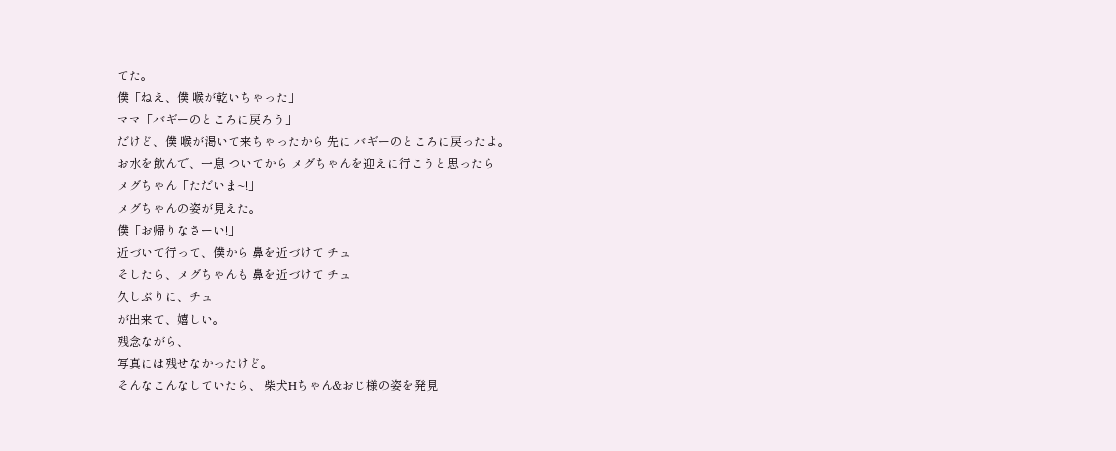てた。
僕「ねえ、僕 喉が乾いちゃった」
ママ「バギーのところに戻ろう」
だけど、僕 喉が渇いて来ちゃったから 先に バギーのところに戻ったよ。
お水を飲んで、一息 ついてから メグちゃんを迎えに行こうと思ったら
メグちゃん「ただいま~!」
メグちゃんの姿が見えた。
僕「お帰りなさーい!」
近づいて行って、僕から 鼻を近づけて チュ
そしたら、メグちゃんも 鼻を近づけて チュ
久しぶりに、チュ
が出来て、嬉しい。
残念ながら、
写真には残せなかったけど。
そんなこんなしていたら、 柴犬Hちゃん&おじ様の姿を発見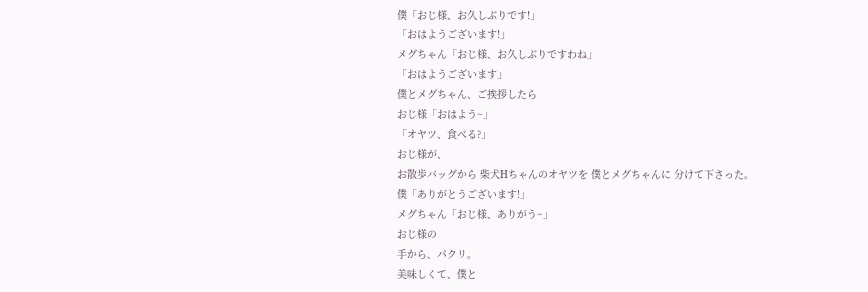僕「おじ様、お久しぶりです!」
「おはようございます!」
メグちゃん「おじ様、お久しぶりですわね」
「おはようございます」
僕とメグちゃん、ご挨拶したら
おじ様「おはよう~」
「オヤツ、食べる?」
おじ様が、
お散歩バッグから 柴犬Hちゃんのオヤツを 僕とメグちゃんに 分けて下さった。
僕「ありがとうございます!」
メグちゃん「おじ様、ありがう~」
おじ様の
手から、パクリ。
美味しくて、僕と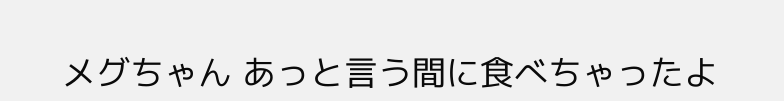メグちゃん あっと言う間に食べちゃったよ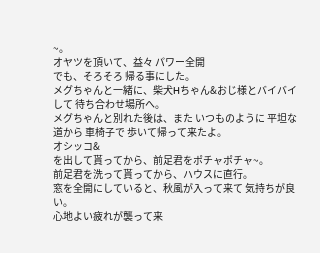~。
オヤツを頂いて、益々 パワー全開
でも、そろそろ 帰る事にした。
メグちゃんと一緒に、柴犬Hちゃん&おじ様とバイバイして 待ち合わせ場所へ。
メグちゃんと別れた後は、また いつものように 平坦な道から 車椅子で 歩いて帰って来たよ。
オシッコ&
を出して貰ってから、前足君をポチャポチャ~。
前足君を洗って貰ってから、ハウスに直行。
窓を全開にしていると、秋風が入って来て 気持ちが良い。
心地よい疲れが襲って来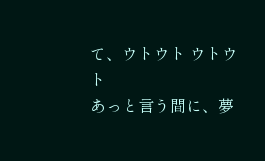て、ウトウト ウトウト
あっと言う間に、夢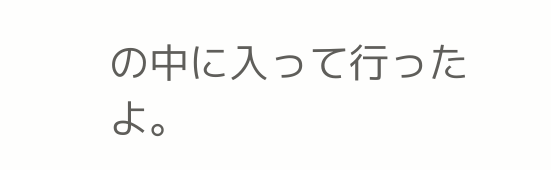の中に入って行ったよ。